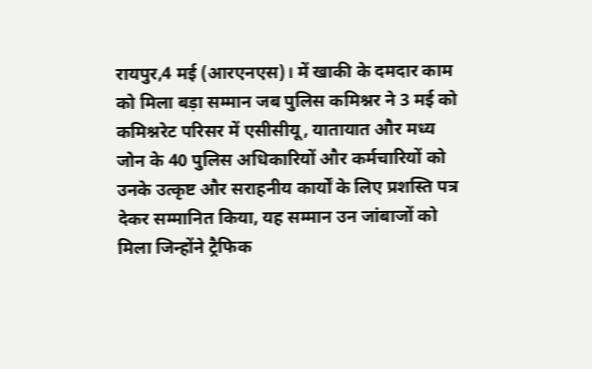रायपुर,4 मई (आरएनएस)। में खाकी के दमदार काम को मिला बड़ा सम्मान जब पुलिस कमिश्नर ने 3 मई को कमिश्नरेट परिसर में एसीसीयू, यातायात और मध्य जोन के 40 पुलिस अधिकारियों और कर्मचारियों को उनके उत्कृष्ट और सराहनीय कार्यों के लिए प्रशस्ति पत्र देकर सम्मानित किया, यह सम्मान उन जांबाजों को मिला जिन्होंने ट्रैफिक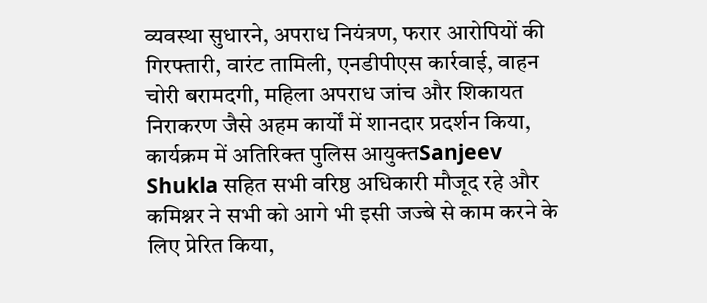व्यवस्था सुधारने, अपराध नियंत्रण, फरार आरोपियों की गिरफ्तारी, वारंट तामिली, एनडीपीएस कार्रवाई, वाहन चोरी बरामदगी, महिला अपराध जांच और शिकायत निराकरण जैसे अहम कार्यों में शानदार प्रदर्शन किया, कार्यक्रम में अतिरिक्त पुलिस आयुक्तSanjeev Shukla सहित सभी वरिष्ठ अधिकारी मौजूद रहे और कमिश्नर ने सभी को आगे भी इसी जज्बे से काम करने के लिए प्रेरित किया,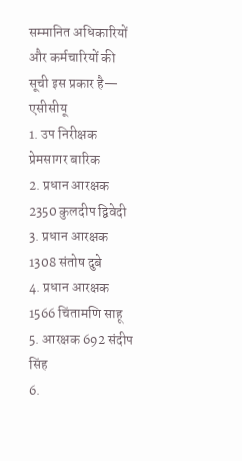सम्मानित अधिकारियों और कर्मचारियों की सूची इस प्रकार है—
एसीसीयू
1. उप निरीक्षक प्रेमसागर बारिक
2. प्रधान आरक्षक 2350 कुलदीप द्विवेदी
3. प्रधान आरक्षक 1308 संतोष दुबे
4. प्रधान आरक्षक 1566 चिंतामणि साहू
5. आरक्षक 692 संदीप सिंह
6.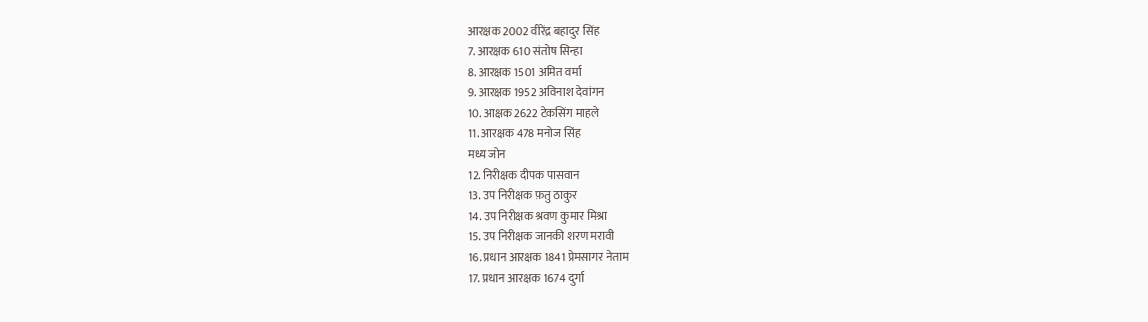आरक्षक 2002 वीरेंद्र बहादुर सिंह
7. आरक्षक 610 संतोष सिन्हा
8. आरक्षक 1501 अमित वर्मा
9. आरक्षक 1952 अविनाश देवांगन
10. आक्षक 2622 टेकसिंग माहले
11. आरक्षक 478 मनोज सिंह
मध्य जोन
12. निरीक्षक दीपक पासवान
13. उप निरीक्षक फ़तु ठाकुर
14. उप निरीक्षक श्रवण कुमार मिश्रा
15. उप निरीक्षक जानकी शरण मरावी
16. प्रधान आरक्षक 1841 प्रेमसागर नेताम
17. प्रधान आरक्षक 1674 दुर्गा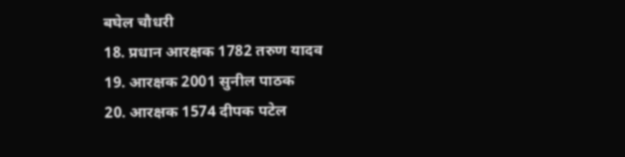बघेल चौधरी
18. प्रधान आरक्षक 1782 तरुण यादव
19. आरक्षक 2001 सुनील पाठक
20. आरक्षक 1574 दीपक पटेल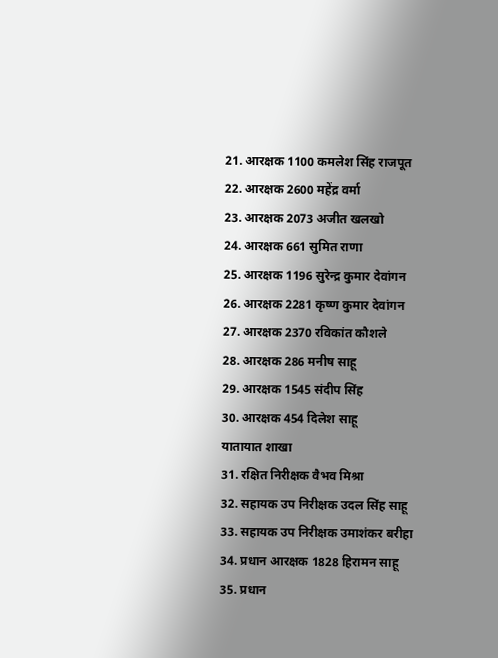21. आरक्षक 1100 कमलेश सिंह राजपूत
22. आरक्षक 2600 महेंद्र वर्मा
23. आरक्षक 2073 अजीत खलखो
24. आरक्षक 661 सुमित राणा
25. आरक्षक 1196 सुरेन्द्र कुमार देवांगन
26. आरक्षक 2281 कृष्ण कुमार देवांगन
27. आरक्षक 2370 रविकांत कौशले
28. आरक्षक 286 मनीष साहू
29. आरक्षक 1545 संदीप सिंह
30. आरक्षक 454 दिलेश साहू
यातायात शाखा
31. रक्षित निरीक्षक वैभव मिश्रा
32. सहायक उप निरीक्षक उदल सिंह साहू
33. सहायक उप निरीक्षक उमाशंकर बरीहा
34. प्रधान आरक्षक 1828 हिरामन साहू
35. प्रधान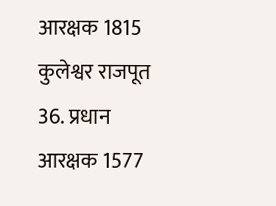आरक्षक 1815 कुलेश्वर राजपूत
36. प्रधान आरक्षक 1577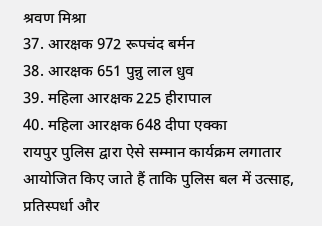श्रवण मिश्रा
37. आरक्षक 972 रूपचंद बर्मन
38. आरक्षक 651 पुन्नु लाल धुव
39. महिला आरक्षक 225 हीरापाल
40. महिला आरक्षक 648 दीपा एक्का
रायपुर पुलिस द्वारा ऐसे सम्मान कार्यक्रम लगातार आयोजित किए जाते हैं ताकि पुलिस बल में उत्साह, प्रतिस्पर्धा और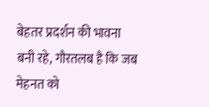बेहतर प्रदर्शन की भावना बनी रहे, गौरतलब है कि जब मेहनत को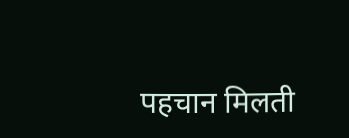पहचान मिलती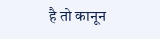है तो कानून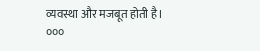व्यवस्था और मजबूत होती है।
०००